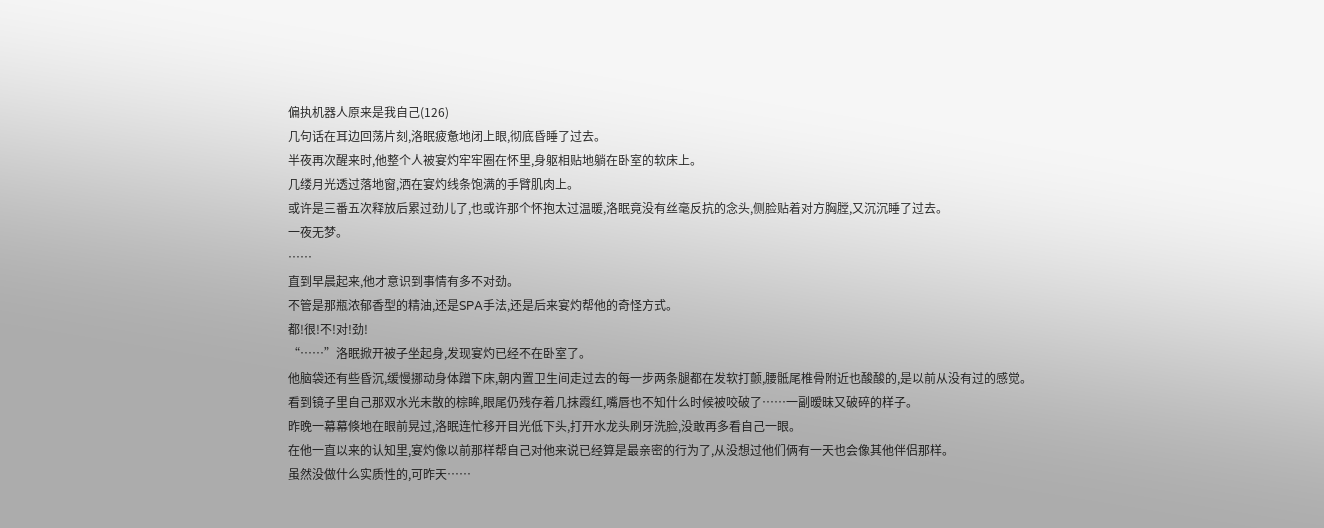偏执机器人原来是我自己(126)
几句话在耳边回荡片刻,洛眠疲惫地闭上眼,彻底昏睡了过去。
半夜再次醒来时,他整个人被宴灼牢牢圈在怀里,身躯相贴地躺在卧室的软床上。
几缕月光透过落地窗,洒在宴灼线条饱满的手臂肌肉上。
或许是三番五次释放后累过劲儿了,也或许那个怀抱太过温暖,洛眠竟没有丝毫反抗的念头,侧脸贴着对方胸膛,又沉沉睡了过去。
一夜无梦。
……
直到早晨起来,他才意识到事情有多不对劲。
不管是那瓶浓郁香型的精油,还是SPA手法,还是后来宴灼帮他的奇怪方式。
都!很!不!对!劲!
“……”洛眠掀开被子坐起身,发现宴灼已经不在卧室了。
他脑袋还有些昏沉,缓慢挪动身体蹭下床,朝内置卫生间走过去的每一步两条腿都在发软打颤,腰骶尾椎骨附近也酸酸的,是以前从没有过的感觉。
看到镜子里自己那双水光未散的棕眸,眼尾仍残存着几抹霞红,嘴唇也不知什么时候被咬破了……一副暧昧又破碎的样子。
昨晚一幕幕倏地在眼前晃过,洛眠连忙移开目光低下头,打开水龙头刷牙洗脸,没敢再多看自己一眼。
在他一直以来的认知里,宴灼像以前那样帮自己对他来说已经算是最亲密的行为了,从没想过他们俩有一天也会像其他伴侣那样。
虽然没做什么实质性的,可昨天……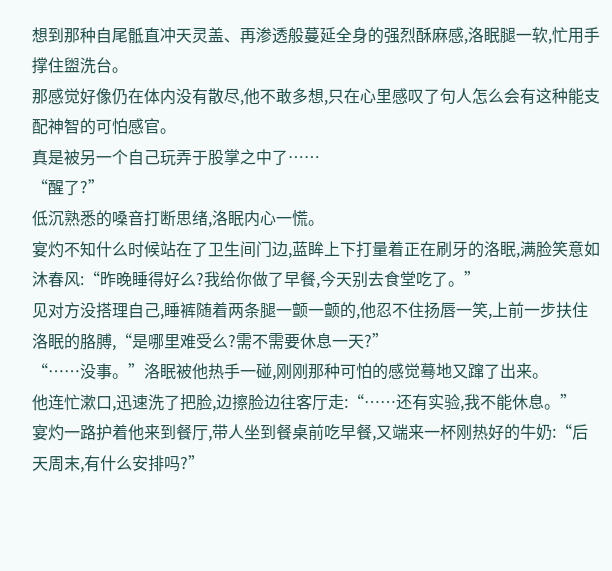想到那种自尾骶直冲天灵盖、再渗透般蔓延全身的强烈酥麻感,洛眠腿一软,忙用手撑住盥洗台。
那感觉好像仍在体内没有散尽,他不敢多想,只在心里感叹了句人怎么会有这种能支配神智的可怕感官。
真是被另一个自己玩弄于股掌之中了……
“醒了?”
低沉熟悉的嗓音打断思绪,洛眠内心一慌。
宴灼不知什么时候站在了卫生间门边,蓝眸上下打量着正在刷牙的洛眠,满脸笑意如沐春风:“昨晚睡得好么?我给你做了早餐,今天别去食堂吃了。”
见对方没搭理自己,睡裤随着两条腿一颤一颤的,他忍不住扬唇一笑,上前一步扶住洛眠的胳膊,“是哪里难受么?需不需要休息一天?”
“……没事。”洛眠被他热手一碰,刚刚那种可怕的感觉蓦地又蹿了出来。
他连忙漱口,迅速洗了把脸,边擦脸边往客厅走:“……还有实验,我不能休息。”
宴灼一路护着他来到餐厅,带人坐到餐桌前吃早餐,又端来一杯刚热好的牛奶:“后天周末,有什么安排吗?”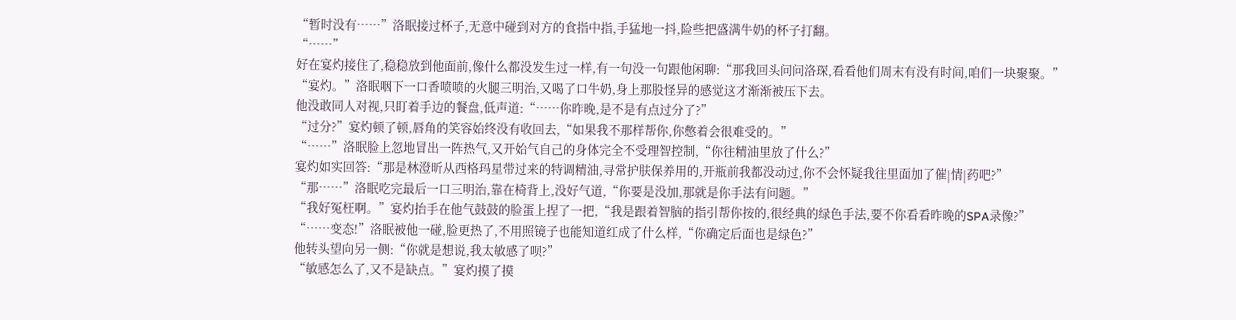“暂时没有……”洛眠接过杯子,无意中碰到对方的食指中指,手猛地一抖,险些把盛满牛奶的杯子打翻。
“……”
好在宴灼接住了,稳稳放到他面前,像什么都没发生过一样,有一句没一句跟他闲聊:“那我回头问问洛琛,看看他们周末有没有时间,咱们一块聚聚。”
“宴灼。”洛眠咽下一口香喷喷的火腿三明治,又喝了口牛奶,身上那股怪异的感觉这才渐渐被压下去。
他没敢同人对视,只盯着手边的餐盘,低声道:“……你昨晚,是不是有点过分了?”
“过分?”宴灼顿了顿,唇角的笑容始终没有收回去,“如果我不那样帮你,你憋着会很难受的。”
“……”洛眠脸上忽地冒出一阵热气,又开始气自己的身体完全不受理智控制,“你往精油里放了什么?”
宴灼如实回答:“那是林澄昕从西格玛星带过来的特调精油,寻常护肤保养用的,开瓶前我都没动过,你不会怀疑我往里面加了催|情|药吧?”
“那……”洛眠吃完最后一口三明治,靠在椅背上,没好气道,“你要是没加,那就是你手法有问题。”
“我好冤枉啊。”宴灼抬手在他气鼓鼓的脸蛋上捏了一把,“我是跟着智脑的指引帮你按的,很经典的绿色手法,要不你看看昨晚的SPA录像?”
“……变态!”洛眠被他一碰,脸更热了,不用照镜子也能知道红成了什么样,“你确定后面也是绿色?”
他转头望向另一侧:“你就是想说,我太敏感了呗?”
“敏感怎么了,又不是缺点。”宴灼摸了摸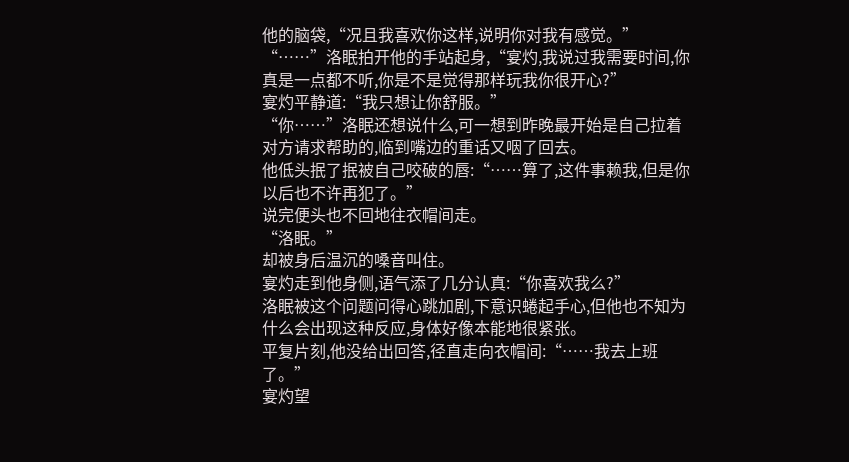他的脑袋,“况且我喜欢你这样,说明你对我有感觉。”
“……”洛眠拍开他的手站起身,“宴灼,我说过我需要时间,你真是一点都不听,你是不是觉得那样玩我你很开心?”
宴灼平静道:“我只想让你舒服。”
“你……”洛眠还想说什么,可一想到昨晚最开始是自己拉着对方请求帮助的,临到嘴边的重话又咽了回去。
他低头抿了抿被自己咬破的唇:“……算了,这件事赖我,但是你以后也不许再犯了。”
说完便头也不回地往衣帽间走。
“洛眠。”
却被身后温沉的嗓音叫住。
宴灼走到他身侧,语气添了几分认真:“你喜欢我么?”
洛眠被这个问题问得心跳加剧,下意识蜷起手心,但他也不知为什么会出现这种反应,身体好像本能地很紧张。
平复片刻,他没给出回答,径直走向衣帽间:“……我去上班了。”
宴灼望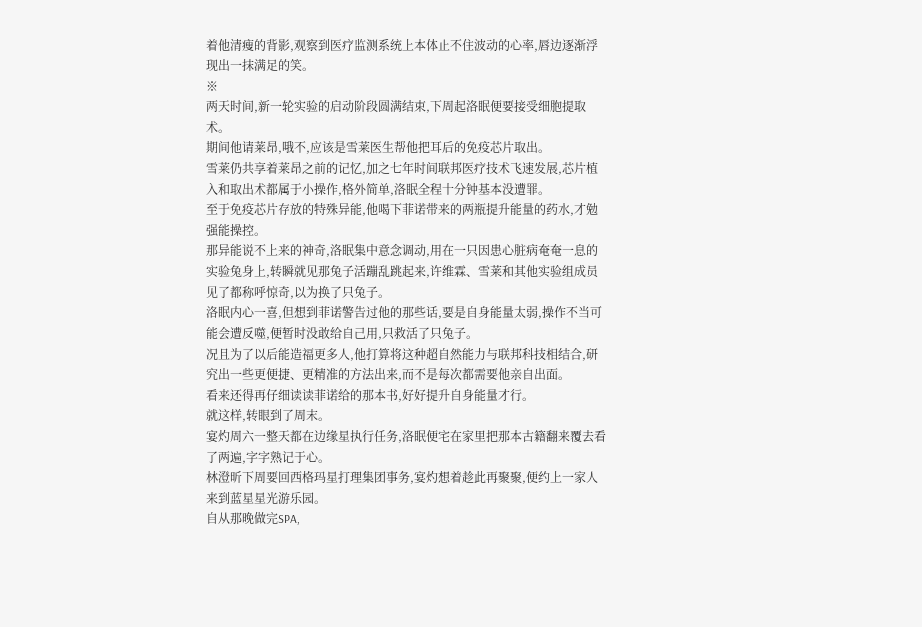着他清瘦的背影,观察到医疗监测系统上本体止不住波动的心率,唇边逐渐浮现出一抹满足的笑。
※
两天时间,新一轮实验的启动阶段圆满结束,下周起洛眠便要接受细胞提取术。
期间他请莱昂,哦不,应该是雪莱医生帮他把耳后的免疫芯片取出。
雪莱仍共享着莱昂之前的记忆,加之七年时间联邦医疗技术飞速发展,芯片植入和取出术都属于小操作,格外简单,洛眠全程十分钟基本没遭罪。
至于免疫芯片存放的特殊异能,他喝下菲诺带来的两瓶提升能量的药水,才勉强能操控。
那异能说不上来的神奇,洛眠集中意念调动,用在一只因患心脏病奄奄一息的实验兔身上,转瞬就见那兔子活蹦乱跳起来,许维霖、雪莱和其他实验组成员见了都称呼惊奇,以为换了只兔子。
洛眠内心一喜,但想到菲诺警告过他的那些话,要是自身能量太弱,操作不当可能会遭反噬,便暂时没敢给自己用,只救活了只兔子。
况且为了以后能造福更多人,他打算将这种超自然能力与联邦科技相结合,研究出一些更便捷、更精准的方法出来,而不是每次都需要他亲自出面。
看来还得再仔细读读菲诺给的那本书,好好提升自身能量才行。
就这样,转眼到了周末。
宴灼周六一整天都在边缘星执行任务,洛眠便宅在家里把那本古籍翻来覆去看了两遍,字字熟记于心。
林澄昕下周要回西格玛星打理集团事务,宴灼想着趁此再聚聚,便约上一家人来到蓝星星光游乐园。
自从那晚做完SPA,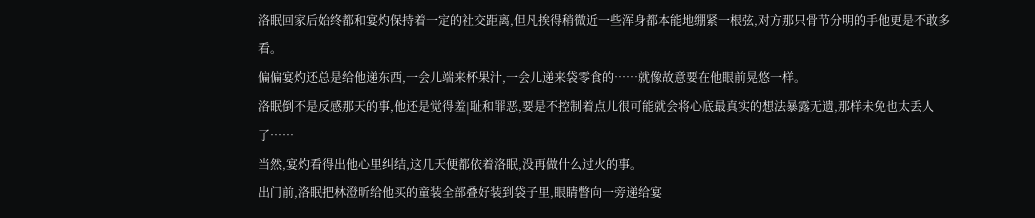洛眠回家后始终都和宴灼保持着一定的社交距离,但凡挨得稍微近一些浑身都本能地绷紧一根弦,对方那只骨节分明的手他更是不敢多看。
偏偏宴灼还总是给他递东西,一会儿端来杯果汁,一会儿递来袋零食的……就像故意要在他眼前晃悠一样。
洛眠倒不是反感那天的事,他还是觉得羞|耻和罪恶,要是不控制着点儿很可能就会将心底最真实的想法暴露无遗,那样未免也太丢人了……
当然,宴灼看得出他心里纠结,这几天便都依着洛眠,没再做什么过火的事。
出门前,洛眠把林澄昕给他买的童装全部叠好装到袋子里,眼睛瞥向一旁递给宴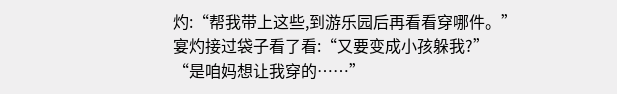灼:“帮我带上这些,到游乐园后再看看穿哪件。”
宴灼接过袋子看了看:“又要变成小孩躲我?”
“是咱妈想让我穿的……”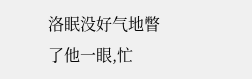洛眠没好气地瞥了他一眼,忙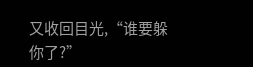又收回目光,“谁要躲你了?”